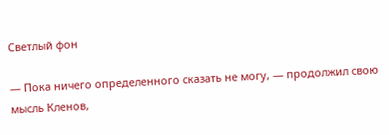Светлый фон

— Пока ничего определенного сказать не могу, — продолжил свою мысль Кленов,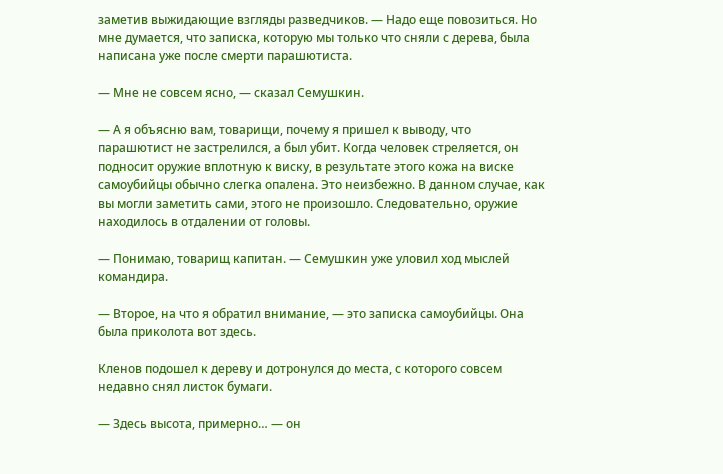заметив выжидающие взгляды разведчиков. — Надо еще повозиться. Но мне думается, что записка, которую мы только что сняли с дерева, была написана уже после смерти парашютиста.

— Мне не совсем ясно, — сказал Семушкин.

— А я объясню вам, товарищи, почему я пришел к выводу, что парашютист не застрелился, а был убит. Когда человек стреляется, он подносит оружие вплотную к виску, в результате этого кожа на виске самоубийцы обычно слегка опалена. Это неизбежно. В данном случае, как вы могли заметить сами, этого не произошло. Следовательно, оружие находилось в отдалении от головы.

— Понимаю, товарищ капитан. — Семушкин уже уловил ход мыслей командира.

— Второе, на что я обратил внимание, — это записка самоубийцы. Она была приколота вот здесь.

Кленов подошел к дереву и дотронулся до места, с которого совсем недавно снял листок бумаги.

— Здесь высота, примерно… — он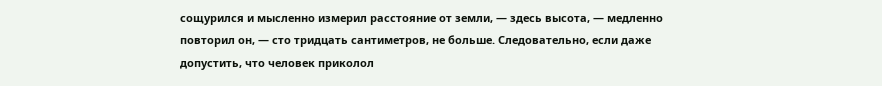сощурился и мысленно измерил расстояние от земли, — здесь высота, — медленно повторил он, — сто тридцать сантиметров, не больше. Следовательно, если даже допустить, что человек приколол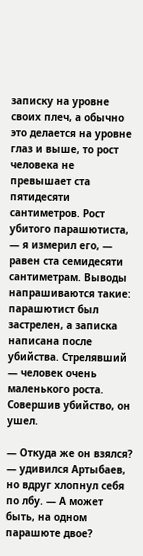записку на уровне своих плеч, а обычно это делается на уровне глаз и выше, то рост человека не превышает ста пятидесяти сантиметров. Рост убитого парашютиста, — я измерил его, — равен ста семидесяти сантиметрам. Выводы напрашиваются такие: парашютист был застрелен, а записка написана после убийства. Стрелявший — человек очень маленького роста. Совершив убийство, он ушел.

— Откуда же он взялся? — удивился Артыбаев, но вдруг хлопнул себя по лбу. — А может быть, на одном парашюте двое?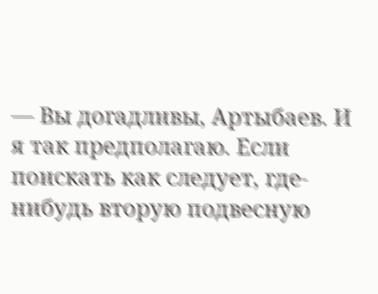— Вы догадливы, Артыбаев. И я так предполагаю. Если поискать как следует, где-нибудь вторую подвесную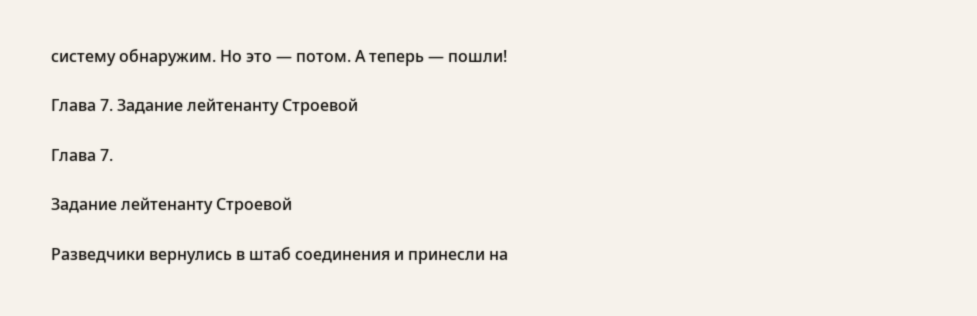систему обнаружим. Но это — потом. А теперь — пошли!

Глава 7. Задание лейтенанту Строевой

Глава 7.

Задание лейтенанту Строевой

Разведчики вернулись в штаб соединения и принесли на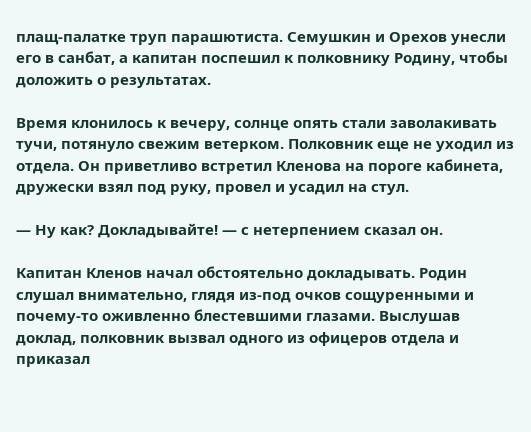плащ-палатке труп парашютиста. Семушкин и Орехов унесли его в санбат, а капитан поспешил к полковнику Родину, чтобы доложить о результатах.

Время клонилось к вечеру, солнце опять стали заволакивать тучи, потянуло свежим ветерком. Полковник еще не уходил из отдела. Он приветливо встретил Кленова на пороге кабинета, дружески взял под руку, провел и усадил на стул.

— Ну как? Докладывайте! — с нетерпением сказал он.

Капитан Кленов начал обстоятельно докладывать. Родин слушал внимательно, глядя из-под очков сощуренными и почему-то оживленно блестевшими глазами. Выслушав доклад, полковник вызвал одного из офицеров отдела и приказал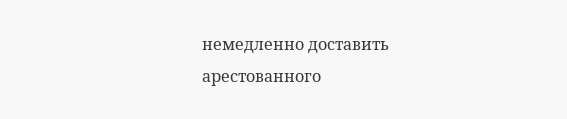немедленно доставить арестованного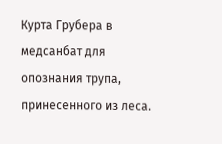Курта Грубера в медсанбат для опознания трупа, принесенного из леса.